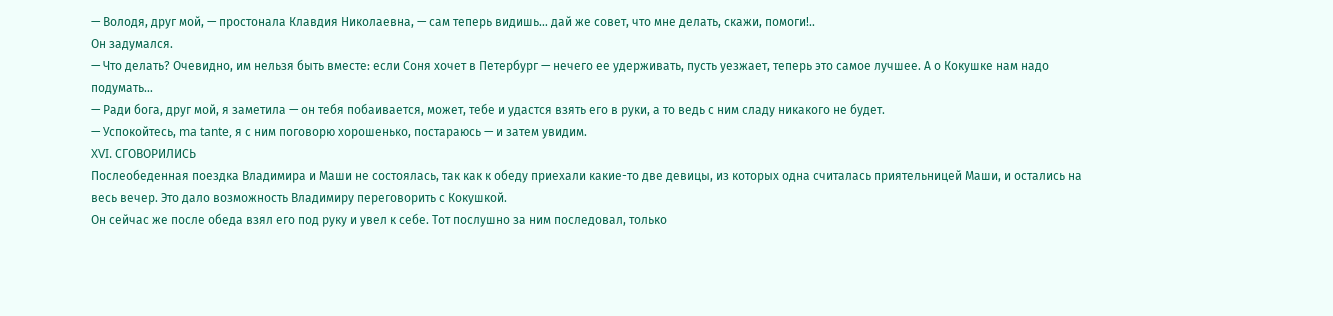— Володя, друг мой, — простонала Клавдия Николаевна, — сам теперь видишь… дай же совет, что мне делать, скажи, помоги!..
Он задумался.
— Что делать? Очевидно, им нельзя быть вместе: если Соня хочет в Петербург — нечего ее удерживать, пусть уезжает, теперь это самое лучшее. А о Кокушке нам надо подумать…
— Ради бога, друг мой, я заметила — он тебя побаивается, может, тебе и удастся взять его в руки, а то ведь с ним сладу никакого не будет.
— Успокойтесь, ma tante, я с ним поговорю хорошенько, постараюсь — и затем увидим.
XVI. СГОВОРИЛИСЬ
Послеобеденная поездка Владимира и Маши не состоялась, так как к обеду приехали какие-то две девицы, из которых одна считалась приятельницей Маши, и остались на весь вечер. Это дало возможность Владимиру переговорить с Кокушкой.
Он сейчас же после обеда взял его под руку и увел к себе. Тот послушно за ним последовал, только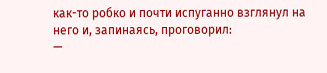как-то робко и почти испуганно взглянул на него и, запинаясь, проговорил:
—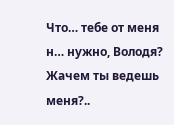Что… тебе от меня н… нужно, Володя? Жачем ты ведешь меня?..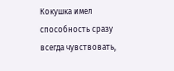Кокушка имел способность сразу всегда чувствовать,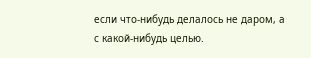если что-нибудь делалось не даром, а с какой-нибудь целью.